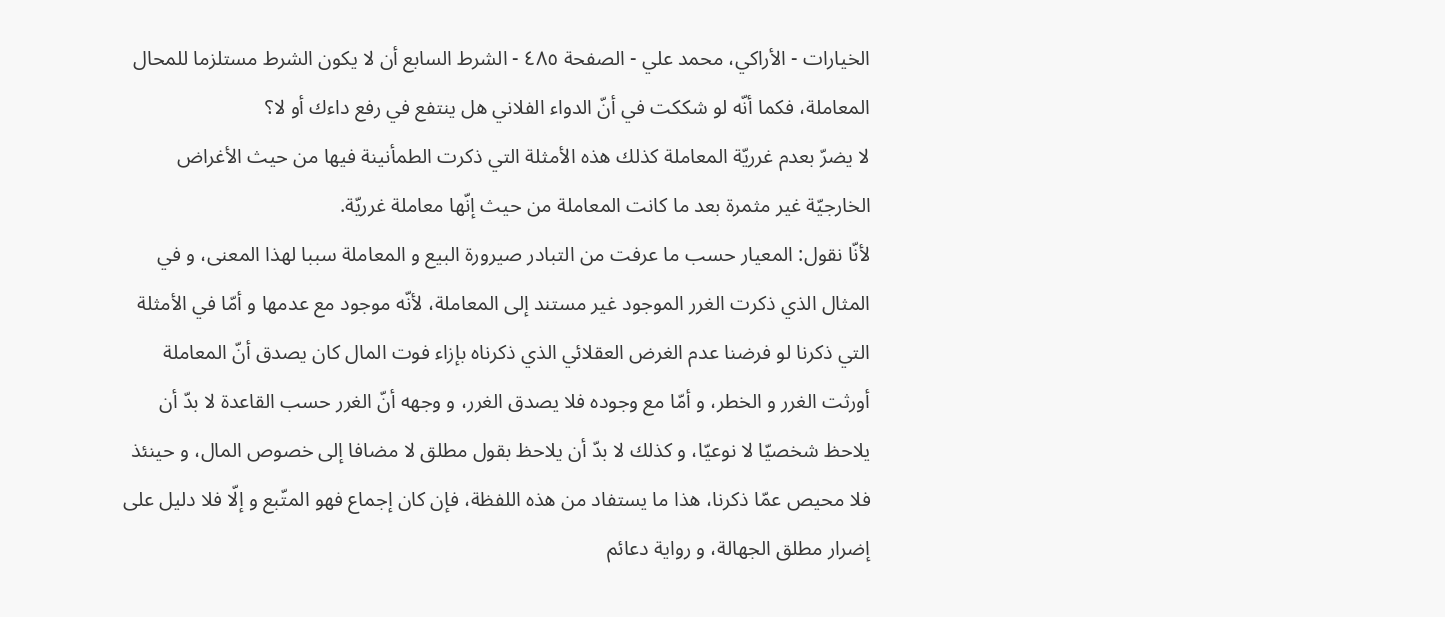الخيارات - الأراكي، محمد علي - الصفحة ٤٨٥ - الشرط السابع أن لا يكون الشرط مستلزما للمحال
المعاملة، فكما أنّه لو شككت في أنّ الدواء الفلاني هل ينتفع في رفع داءك أو لا؟
لا يضرّ بعدم غرريّة المعاملة كذلك هذه الأمثلة التي ذكرت الطمأنينة فيها من حيث الأغراض الخارجيّة غير مثمرة بعد ما كانت المعاملة من حيث إنّها معاملة غرريّة.
لأنّا نقول: المعيار حسب ما عرفت من التبادر صيرورة البيع و المعاملة سببا لهذا المعنى، و في المثال الذي ذكرت الغرر الموجود غير مستند إلى المعاملة، لأنّه موجود مع عدمها و أمّا في الأمثلة التي ذكرنا لو فرضنا عدم الغرض العقلائي الذي ذكرناه بإزاء فوت المال كان يصدق أنّ المعاملة أورثت الغرر و الخطر، و أمّا مع وجوده فلا يصدق الغرر، و وجهه أنّ الغرر حسب القاعدة لا بدّ أن يلاحظ شخصيّا لا نوعيّا، و كذلك لا بدّ أن يلاحظ بقول مطلق لا مضافا إلى خصوص المال، و حينئذ فلا محيص عمّا ذكرنا، هذا ما يستفاد من هذه اللفظة، فإن كان إجماع فهو المتّبع و إلّا فلا دليل على إضرار مطلق الجهالة، و رواية دعائم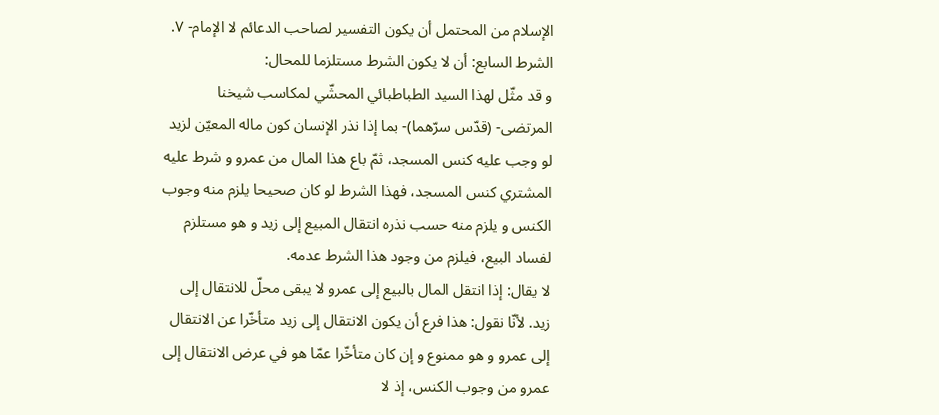الإسلام من المحتمل أن يكون التفسير لصاحب الدعائم لا الإمام- ٧.
الشرط السابع: أن لا يكون الشرط مستلزما للمحال:
و قد مثّل لهذا السيد الطباطبائي المحشّي لمكاسب شيخنا المرتضى- (قدّس سرّهما)- بما إذا نذر الإنسان كون ماله المعيّن لزيد لو وجب عليه كنس المسجد، ثمّ باع هذا المال من عمرو و شرط عليه المشتري كنس المسجد، فهذا الشرط لو كان صحيحا يلزم منه وجوب الكنس و يلزم منه حسب نذره انتقال المبيع إلى زيد و هو مستلزم لفساد البيع، فيلزم من وجود هذا الشرط عدمه.
لا يقال: إذا انتقل المال بالبيع إلى عمرو لا يبقى محلّ للانتقال إلى زيد. لأنّا نقول: هذا فرع أن يكون الانتقال إلى زيد متأخّرا عن الانتقال إلى عمرو و هو ممنوع و إن كان متأخّرا عمّا هو في عرض الانتقال إلى عمرو من وجوب الكنس، إذ لا